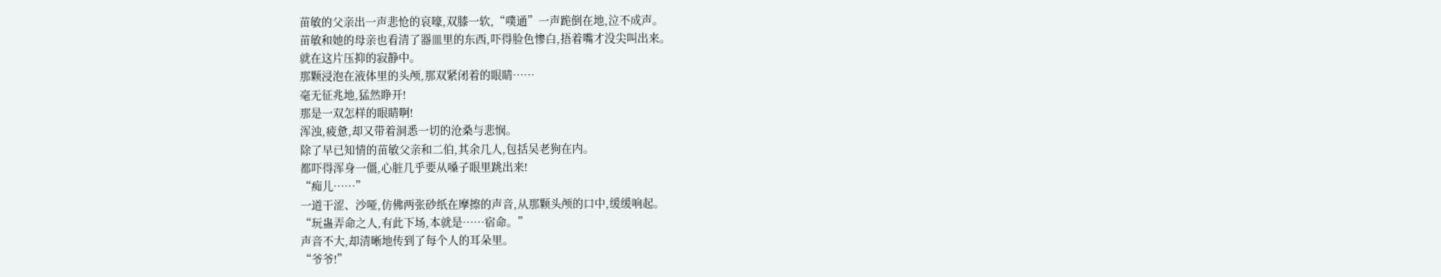苗敏的父亲出一声悲怆的哀嚎,双膝一软,“噗通”一声跪倒在地,泣不成声。
苗敏和她的母亲也看清了器皿里的东西,吓得脸色惨白,捂着嘴才没尖叫出来。
就在这片压抑的寂静中。
那颗浸泡在液体里的头颅,那双紧闭着的眼睛……
毫无征兆地,猛然睁开!
那是一双怎样的眼睛啊!
浑浊,疲惫,却又带着洞悉一切的沧桑与悲悯。
除了早已知情的苗敏父亲和二伯,其余几人,包括吴老狗在内。
都吓得浑身一僵,心脏几乎要从嗓子眼里跳出来!
“痴儿……”
一道干涩、沙哑,仿佛两张砂纸在摩擦的声音,从那颗头颅的口中,缓缓响起。
“玩蛊弄命之人,有此下场,本就是……宿命。”
声音不大,却清晰地传到了每个人的耳朵里。
“爷爷!”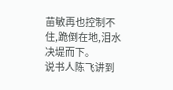苗敏再也控制不住,跪倒在地,泪水决堤而下。
说书人陈飞讲到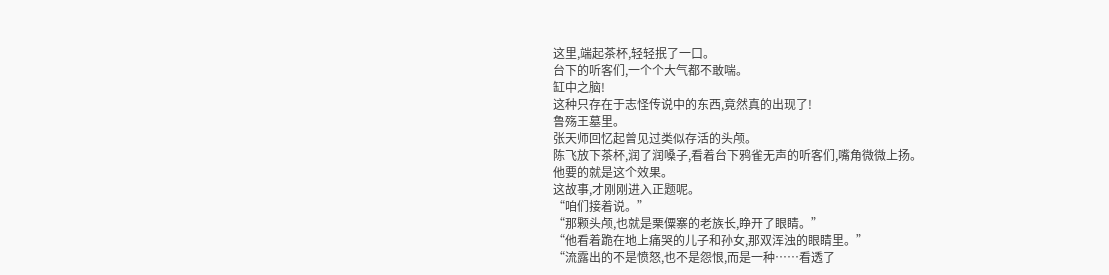这里,端起茶杯,轻轻抿了一口。
台下的听客们,一个个大气都不敢喘。
缸中之脑!
这种只存在于志怪传说中的东西,竟然真的出现了!
鲁殇王墓里。
张天师回忆起曾见过类似存活的头颅。
陈飞放下茶杯,润了润嗓子,看着台下鸦雀无声的听客们,嘴角微微上扬。
他要的就是这个效果。
这故事,才刚刚进入正题呢。
“咱们接着说。”
“那颗头颅,也就是栗僳寨的老族长,睁开了眼睛。”
“他看着跪在地上痛哭的儿子和孙女,那双浑浊的眼睛里。”
“流露出的不是愤怒,也不是怨恨,而是一种……看透了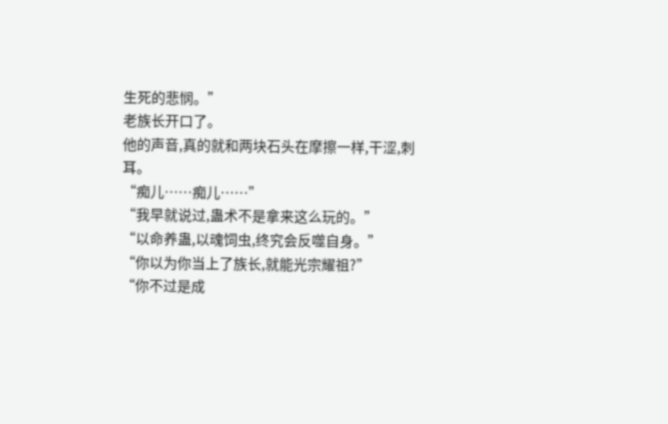生死的悲悯。”
老族长开口了。
他的声音,真的就和两块石头在摩擦一样,干涩,刺耳。
“痴儿……痴儿……”
“我早就说过,蛊术不是拿来这么玩的。”
“以命养蛊,以魂饲虫,终究会反噬自身。”
“你以为你当上了族长,就能光宗耀祖?”
“你不过是成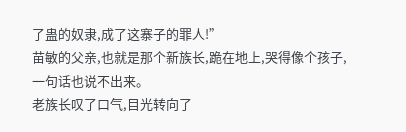了蛊的奴隶,成了这寨子的罪人!”
苗敏的父亲,也就是那个新族长,跪在地上,哭得像个孩子,一句话也说不出来。
老族长叹了口气,目光转向了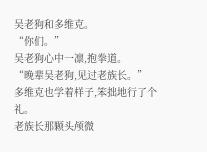吴老狗和多维克。
“你们。”
吴老狗心中一凛,抱拳道。
“晚辈吴老狗,见过老族长。”
多维克也学着样子,笨拙地行了个礼。
老族长那颗头颅微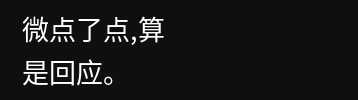微点了点,算是回应。